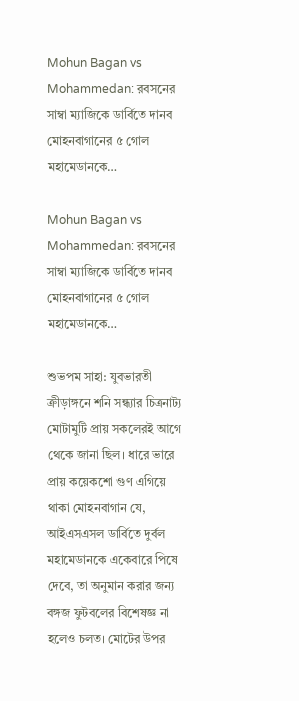Mohun Bagan vs Mohammedan: রবসনের সাম্বা ম্যাজিকে ডার্বিতে দানব মোহনবাগানের ৫ গোল মহামেডানকে…

Mohun Bagan vs Mohammedan: রবসনের সাম্বা ম্যাজিকে ডার্বিতে দানব মোহনবাগানের ৫ গোল মহামেডানকে…

শুভপম সাহা: যুবভারতী ক্রীড়াঙ্গনে শনি সন্ধ্যার চিত্রনাট্য মোটামুটি প্রায় সকলেরই আগে থেকে জানা ছিল। ধারে ভারে প্রায় কয়েকশো গুণ এগিয়ে থাকা মোহনবাগান যে, আইএসএসল ডার্বিতে দুর্বল মহামেডানকে একেবারে পিষে দেবে, তা অনুমান করার জন্য বঙ্গজ ফুটবলের বিশেষজ্ঞ না হলেও চলত। মোটের উপর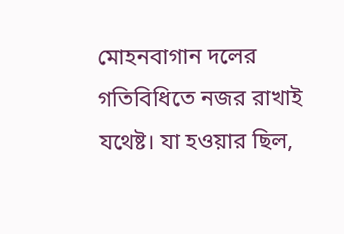মোহনবাগান দলের গতিবিধিতে নজর রাখাই যথেষ্ট। যা হওয়ার ছিল,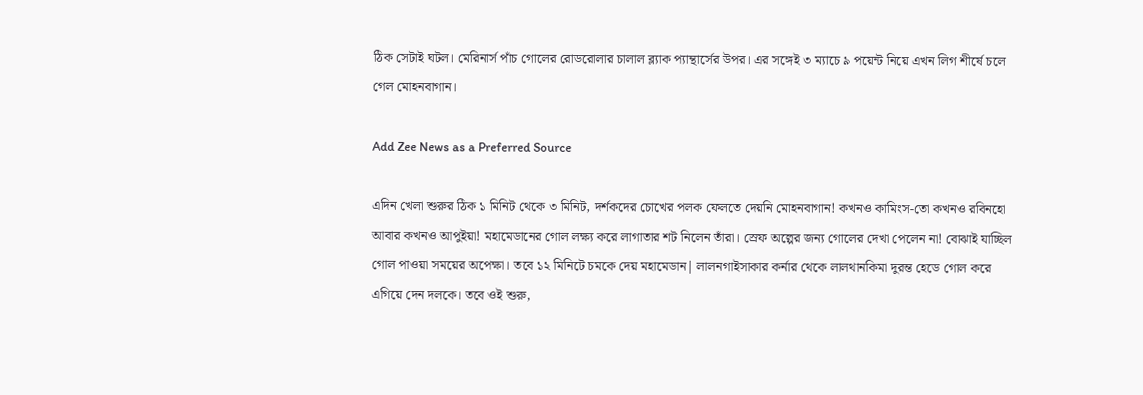ঠিক সেটাই ঘটল। মেরিনার্স পাঁচ গোলের রোডরোলার চালাল ব্ল্যাক প্যান্থার্সের উপর। এর সঙ্গেই ৩ ‍ম্যাচে ৯ পয়েন্ট নিয়ে এখন লিগ শীর্ষে চলে গেল মোহনবাগান।

Add Zee News as a Preferred Source

এদিন খেলা শুরুর ঠিক ১ মিনিট থেকে ৩ মিনিট, দর্শকদের চোখের পলক ফেলতে দেয়নি মোহনবাগান! কখনও কামিংস-তো কখনও রবিনহো আবার কখনও আপুইয়া! মহামেডানের গোল লক্ষ্য করে লাগাতার শট নিলেন তাঁরা। স্রেফ অল্পের জন্য গোলের দেখা পেলেন না! বোঝাই যাচ্ছিল গোল পাওয়া সময়ের অপেক্ষা। তবে ১২ মিনিটে চমকে দেয় মহামেডান| লালনগাইসাকার কর্নার থেকে লালথানকিমা দুরন্ত হেডে গোল করে এগিয়ে দেন দলকে। তবে ওই শুরু,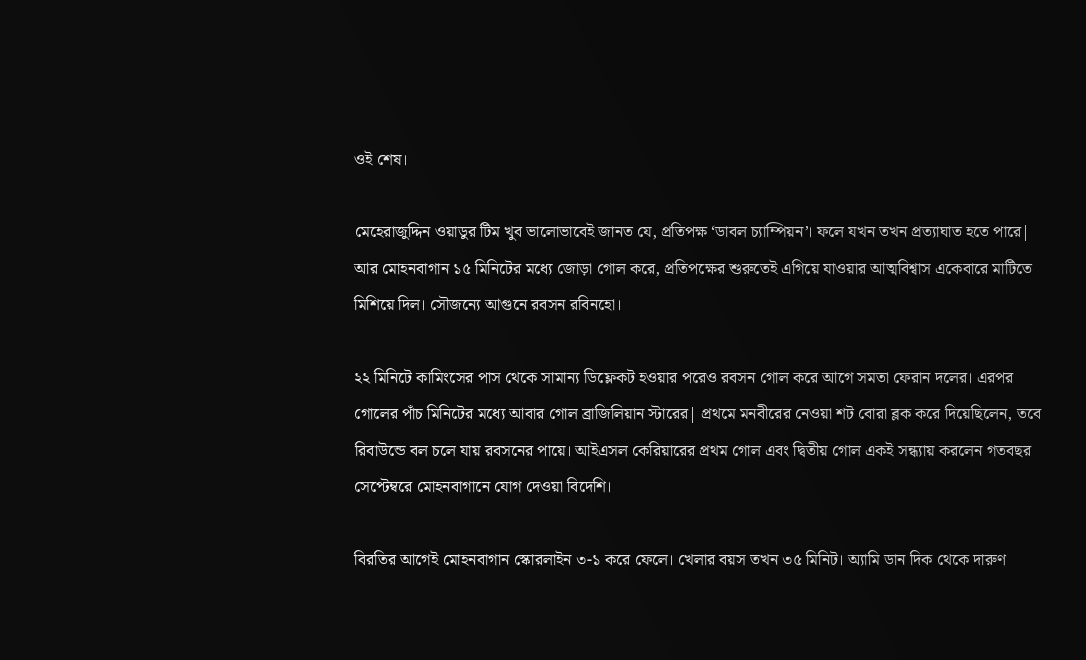ওই শেষ।

মেহেরাজুদ্দিন ওয়াডুর টিম খুব ভালোভাবেই জানত যে, প্রতিপক্ষ ‘ডাবল চ্যাম্পিয়ন’। ফলে যখন তখন প্রত্যাঘাত হতে পারে| আর মোহনবাগান ১৫ মিনিটের মধ্যে জোড়া গোল করে, প্রতিপক্ষের শুরুতেই এগিয়ে যাওয়ার আত্মবিশ্বাস একেবারে মাটিতে মিশিয়ে দিল। সৌজন্যে আগুনে রবসন রবিনহো।

২২ মিনিটে কামিংসের পাস থেকে সামান্য ডিফ্লেকট হওয়ার পরেও রবসন গোল করে আগে সমতা ফেরান দলের। এরপর গোলের পাঁচ মিনিটের মধ্যে আবার গোল ব্রাজিলিয়ান স্টারের| প্রথমে মনবীরের নেওয়া শট বোরা ব্লক করে দিয়েছিলেন, তবে রিবাউন্ডে বল চলে যায় রবসনের পায়ে। আইএসল কেরিয়ারের প্রথম গোল এবং দ্বিতীয় গোল একই সন্ধ্যায় করলেন গতবছর সেপ্টেম্বরে মোহনবাগানে যোগ দেওয়া বিদেশি।

বিরতির আগেই মোহনবাগান স্কোরলাইন ৩-১ করে ফেলে। খেলার বয়স তখন ৩৫ মিনিট। অ্যামি ডান দিক থেকে দারুণ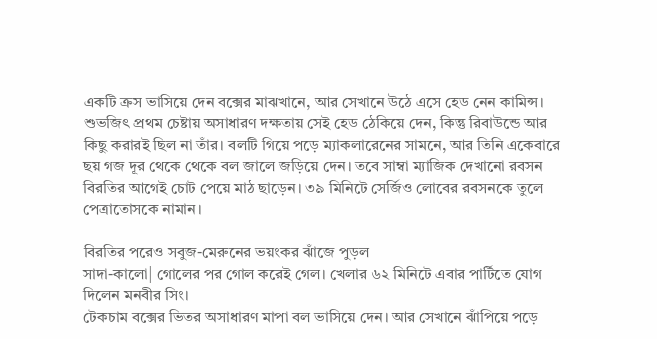একটি ক্রস ভাসিয়ে দেন বক্সের মাঝখানে, আর সেখানে উঠে এসে হেড নেন কামিন্স। শুভজিৎ প্রথম চেষ্টায় অসাধারণ দক্ষতায় সেই হেড ঠেকিয়ে দেন, কিন্তু রিবাউন্ডে আর কিছু করারই ছিল না তাঁর। বলটি গিয়ে পড়ে ম্যাকলারেনের সামনে, আর তিনি একেবারে ছয় গজ দূর থেকে থেকে বল জালে জড়িয়ে দেন। তবে সাম্বা ম্যাজিক দেখানো রবসন বিরতির আগেই চোট পেয়ে মাঠ ছাড়েন। ৩৯ মিনিটে সের্জিও লোবের রবসনকে তুলে পেত্রাতোসকে নামান।

বিরতির পরেও সবুজ-মেরুনের ভয়ংকর ঝাঁজে পুড়ল
সাদা-কালো| গোলের পর গোল করেই গেল। খেলার ৬২ মিনিটে এবার পার্টিতে যোগ দিলেন মনবীর সিং।
টেকচাম বক্সের ভিতর অসাধারণ মাপা বল ভাসিয়ে দেন। আর সেখানে ঝাঁপিয়ে পড়ে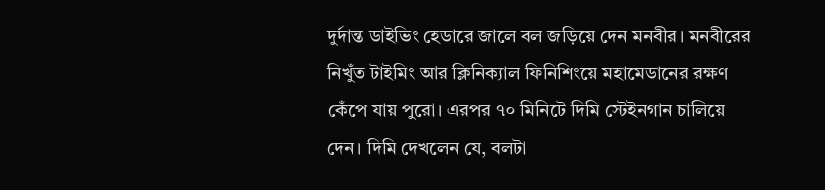দুর্দান্ত ডাইভিং হেডারে জালে বল জড়িয়ে দেন মনবীর। মনবীরের নিখুঁত টাইমিং আর ক্লিনিক্যাল ফিনিশিংয়ে মহামেডানের রক্ষণ কেঁপে যায় পুরো। এরপর ৭০ মিনিটে দিমি স্টেইনগান চালিয়ে দেন। দিমি দেখলেন যে, বলটা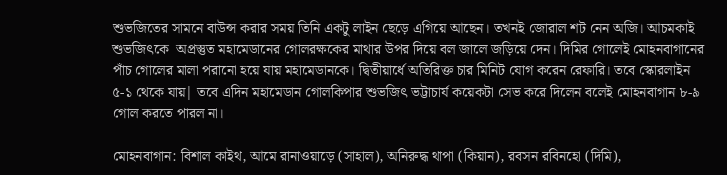শুভজিতের সামনে বাউন্স করার সময় তিনি একটু লাইন ছেড়ে এগিয়ে আছেন। তখনই জোরাল শট নেন অজি। আচমকাই শুভজিৎকে  অপ্রস্তুত মহামেডানের গোলরক্ষকের মাথার উপর দিয়ে বল জালে জড়িয়ে দেন। দিমির গোলেই মোহনবাগানের পাঁচ গোলের মালা পরানো হয়ে যায় মহামেডানকে। দ্বিতীয়ার্ধে অতিরিক্ত চার মিনিট যোগ করেন রেফারি। তবে স্কোরলাইন ৫-১ থেকে যায়| তবে এদিন মহামেডান গোলকিপার শুভজিৎ ভট্টাচার্য কয়েকটা সেভ করে দিলেন বলেই মোহনবাগান ৮-৯ গোল করতে পারল না।

মোহনবাগান: বিশাল কাইথ, আমে রানাওয়াড়ে (সাহাল), অনিরুদ্ধ থাপা (কিয়ান), রবসন রবিনহো (দিমি),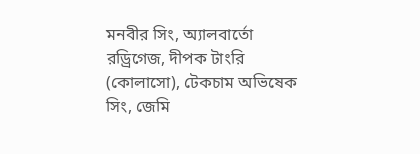মনবীর সিং, অ্যালবার্তো রড্রিগেজ, দীপক টাংরি (কোলাসো), টেকচাম অভিষেক সিং, জেমি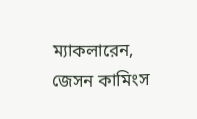ম্যাকলারেন, জেসন কামিংস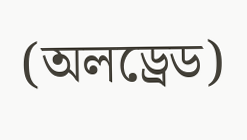(অলড্রেড)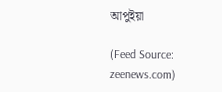আপুইয়া

(Feed Source: zeenews.com)